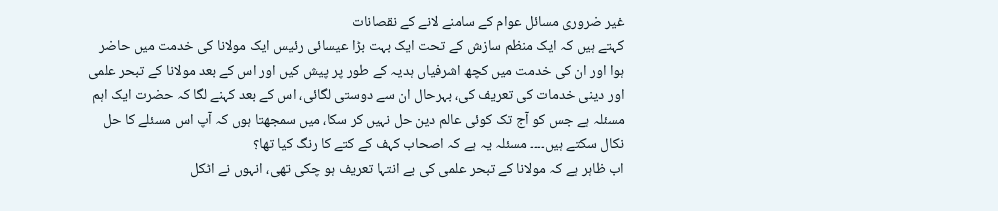غیر ضروری مسائل عوام کے سامنے لانے کے نقصانات
کہتے ہیں کہ ایک منظم سازش کے تحت ایک بہت بڑا عیسائی رئیس ایک مولانا کی خدمت میں حاضر ہوا اور ان کی خدمت میں کچھ اشرفیاں ہدیہ کے طور پر پیش کیں اور اس کے بعد مولانا کے تبحر علمی اور دینی خدمات کی تعریف کی، بہرحال ان سے دوستی لگائی، اس کے بعد کہنے لگا کہ حضرت ایک اہم مسئلہ ہے جس کو آج تک کوئی عالم دین حل نہیں کر سکا، میں سمجھتا ہوں کہ آپ اس مسئلے کا حل نکال سکتے ہیں۔۔۔۔ مسئلہ یہ ہے کہ اصحاب کہف کے کتے کا رنگ کیا تھا؟
اب ظاہر ہے کہ مولانا کے تبحر علمی کی بے انتہا تعریف ہو چکی تھی، انہوں نے اٹکل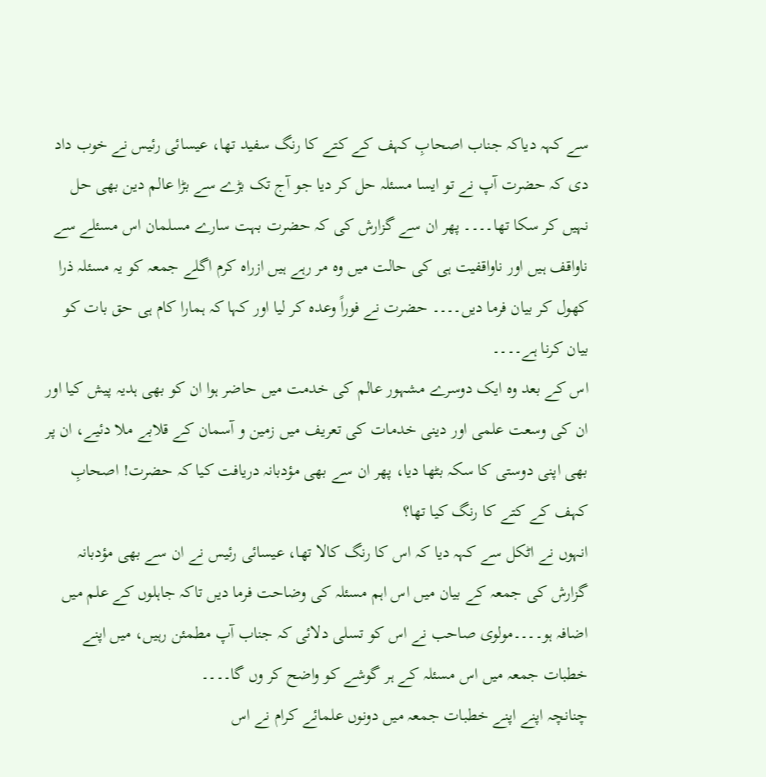سے کہہ دیاکہ جناب اصحابِ کہف کے کتے کا رنگ سفید تھا، عیسائی رئیس نے خوب داد دی کہ حضرت آپ نے تو ایسا مسئلہ حل کر دیا جو آج تک بڑے سے بڑا عالم دین بھی حل نہیں کر سکا تھا۔۔۔۔ پھر ان سے گزارش کی کہ حضرت بہت سارے مسلمان اس مسئلے سے ناواقف ہیں اور ناواقفیت ہی کی حالت میں وہ مر رہے ہیں ازراہ کرم اگلے جمعہ کو یہ مسئلہ ذرا کھول کر بیان فرما دیں۔۔۔۔ حضرت نے فوراً وعدہ کر لیا اور کہا کہ ہمارا کام ہی حق بات کو بیان کرنا ہے۔۔۔۔
اس کے بعد وہ ایک دوسرے مشہور عالم کی خدمت میں حاضر ہوا ان کو بھی ہدیہ پیش کیا اور ان کی وسعت علمی اور دینی خدمات کی تعریف میں زمین و آسمان کے قلابے ملا دئیے، ان پر بھی اپنی دوستی کا سکہ بٹھا دیا، پھر ان سے بھی مؤدبانہ دریافت کیا کہ حضرت! اصحابِ کہف کے کتے کا رنگ کیا تھا؟
انہوں نے اٹکل سے کہہ دیا کہ اس کا رنگ کالا تھا، عیسائی رئیس نے ان سے بھی مؤدبانہ گزارش کی جمعہ کے بیان میں اس اہم مسئلہ کی وضاحت فرما دیں تاکہ جاہلوں کے علم میں اضافہ ہو۔۔۔۔مولوی صاحب نے اس کو تسلی دلائی کہ جناب آپ مطمئن رہیں، میں اپنے خطبات جمعہ میں اس مسئلہ کے ہر گوشے کو واضح کر وں گا۔۔۔۔
چنانچہ اپنے اپنے خطبات جمعہ میں دونوں علمائے کرام نے اس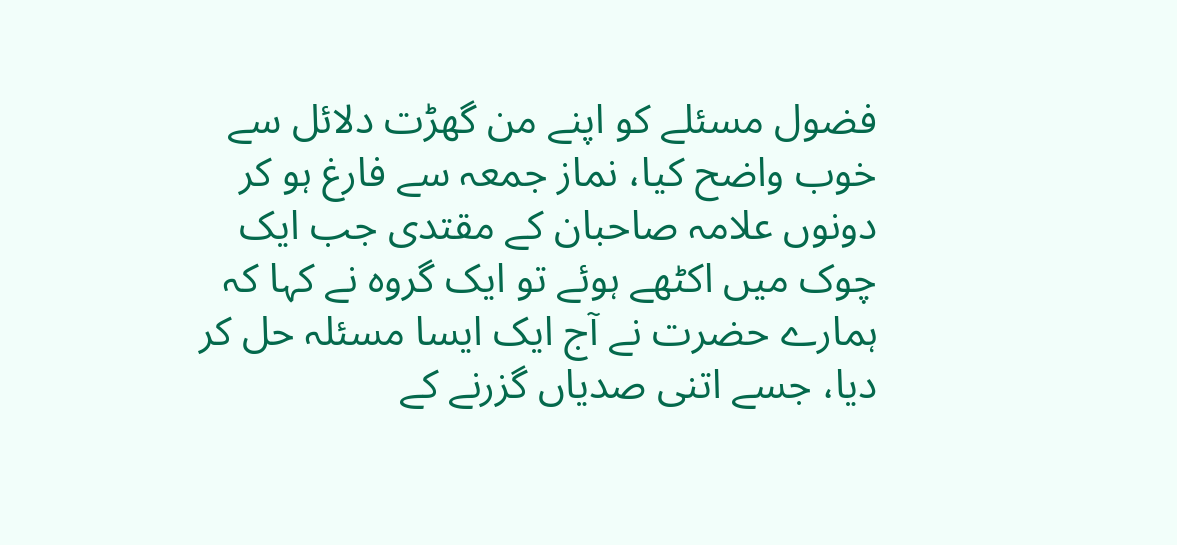فضول مسئلے کو اپنے من گھڑت دلائل سے خوب واضح کیا، نماز جمعہ سے فارغ ہو کر دونوں علامہ صاحبان کے مقتدی جب ایک چوک میں اکٹھے ہوئے تو ایک گروہ نے کہا کہ ہمارے حضرت نے آج ایک ایسا مسئلہ حل کر دیا، جسے اتنی صدیاں گزرنے کے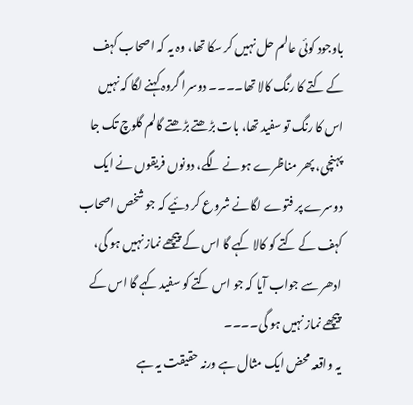باوجود کوئی عالم حل نہیں کر سکا تھا، وہ یہ کہ اصحاب کہف کے کتے کا رنگ کالا تھا۔۔۔۔ دوسرا گروہ کہنے لگا کہ نہیں اس کا رنگ تو سفید تھا، بات بڑھتے بڑھتے گالم گلوچ تک جا پہنچی، پھر مناظرے ہونے لگے، دونوں فریقوں نے ایک دوسرے پر فتوے لگانے شروع کر دئیے کہ جو شخص اصحاب کہف کے کتے کو کالا کہے گا اس کے پیچھے نماز نہیں ہو گی، ادھر سے جواب آیا کہ جو اس کتے کو سفید کہے گا اس کے پیچھے نماز نہیں ہو گی۔۔۔۔
یہ واقعہ محض ایک مثال ہے ورنہ حقیقت یہ ہے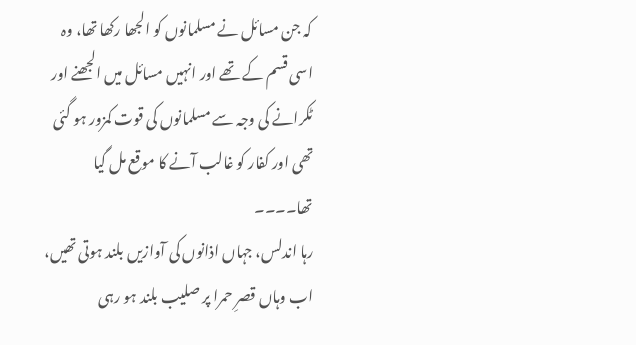کہ جن مسائل نے مسلمانوں کو الجھا رکھا تھا، وہ اسی قسم کے تھے اور انہیں مسائل میں الجھنے اور ٹکرانے کی وجہ سے مسلمانوں کی قوت کمزور ہو گئی تھی اور کفار کو غالب آنے کا موقع مل گیا تھا۔۔۔۔
رہا اندلس، جہاں اذانوں کی آوازیں بلند ہوتی تھیں، اب وہاں قصرِ حمرا پر صلیب بلند ہو رہی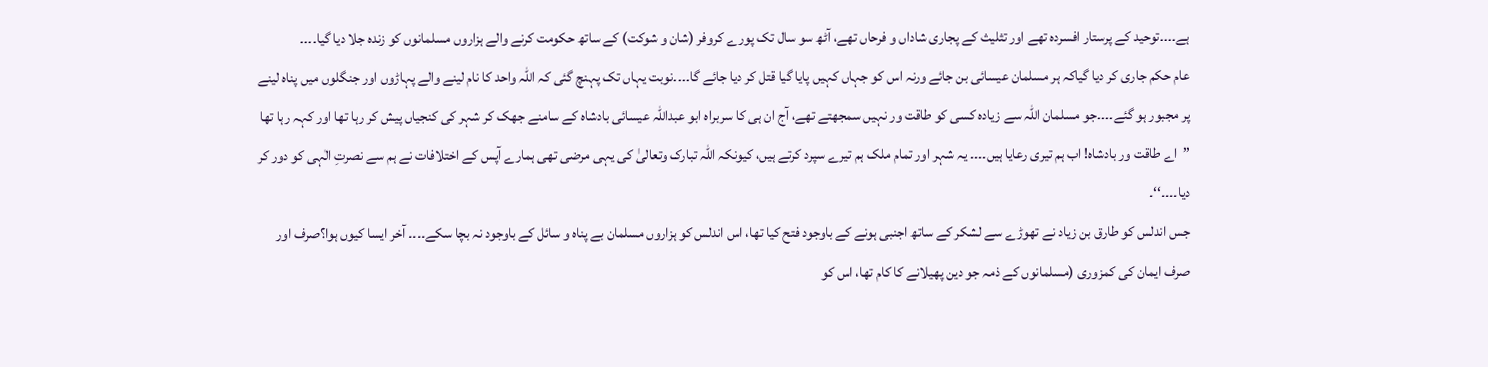ہے۔۔۔۔توحید کے پرستار افسردہ تھے اور تثلیث کے پجاری شاداں و فرحاں تھے، آٹھ سو سال تک پورے کروفر (شان و شوکت) کے ساتھ حکومت کرنے والے ہزاروں مسلمانوں کو زندہ جلا دیا گیا۔۔۔۔
عام حکم جاری کر دیا گیاکہ ہر مسلمان عیسائی بن جائے ورنہ اس کو جہاں کہیں پایا گیا قتل کر دیا جائے گا۔۔۔۔نوبت یہاں تک پہنچ گئی کہ اللہ واحد کا نام لینے والے پہاڑوں اور جنگلوں میں پناہ لینے پر مجبور ہو گئے۔۔۔۔جو مسلمان اللہ سے زیادہ کسی کو طاقت ور نہیں سمجھتے تھے، آج ان ہی کا سربراہ ابو عبداللہ عیسائی بادشاہ کے سامنے جھک کر شہر کی کنجیاں پیش کر رہا تھا اور کہہ رہا تھا ’’اے طاقت ور بادشاہ! اب ہم تیری رعایا ہیں۔۔۔۔ یہ شہر اور تمام ملک ہم تیرے سپرد کرتے ہیں، کیونکہ اللہ تبارک وتعالیٰ کی یہی مرضی تھی ہمارے آپس کے اختلافات نے ہم سے نصرتِ الٰہی کو دور کر دیا۔۔۔۔‘‘۔
جس اندلس کو طارق بن زیاد نے تھوڑے سے لشکر کے ساتھ اجنبی ہونے کے باوجود فتح کیا تھا، اس اندلس کو ہزاروں مسلمان بے پناہ و سائل کے باوجود نہ بچا سکے۔۔۔۔ آخر ایسا کیوں ہوا؟صرف اور صرف ایمان کی کمزوری (مسلمانوں کے ذمہ جو دین پھیلانے کا کام تھا، اس کو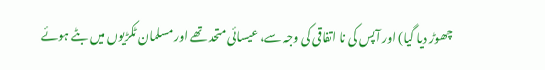چھوڑ دیا گیا) اور آپس کی نا اتفاقی کی وجہ سے، عیسائی متحد تھے اور مسلمان ٹکڑیوں میں بٹے ہوئے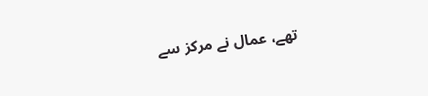تھے، عمال نے مرکز سے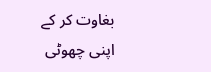بغاوت کر کے اپنی چھوٹی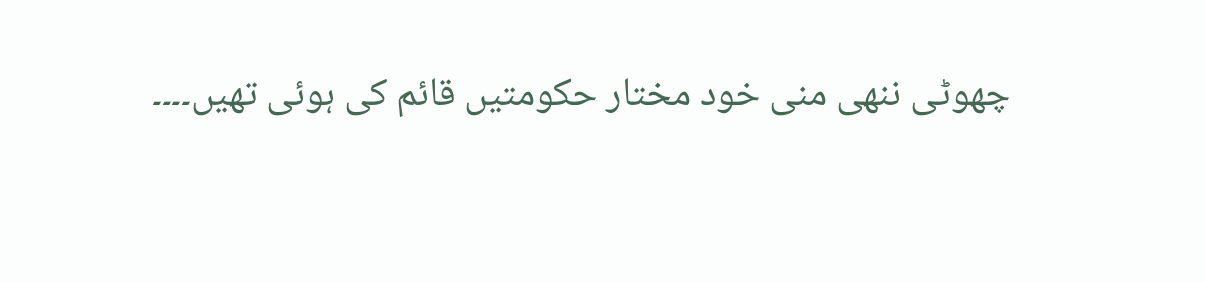چھوٹی ننھی منی خود مختار حکومتیں قائم کی ہوئی تھیں۔۔۔۔